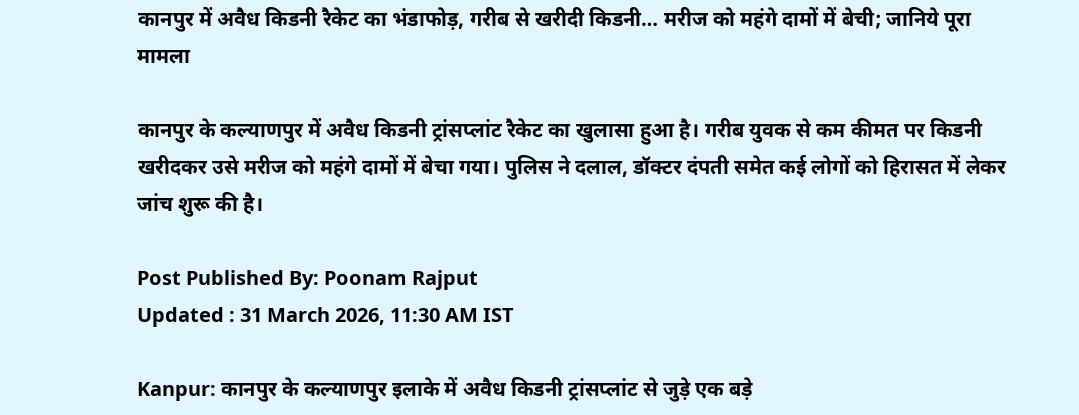कानपुर में अवैध किडनी रैकेट का भंडाफोड़, गरीब से खरीदी किडनी… मरीज को महंगे दामों में बेची; जानिये पूरा मामला

कानपुर के कल्याणपुर में अवैध किडनी ट्रांसप्लांट रैकेट का खुलासा हुआ है। गरीब युवक से कम कीमत पर किडनी खरीदकर उसे मरीज को महंगे दामों में बेचा गया। पुलिस ने दलाल, डॉक्टर दंपती समेत कई लोगों को हिरासत में लेकर जांच शुरू की है।

Post Published By: Poonam Rajput
Updated : 31 March 2026, 11:30 AM IST

Kanpur: कानपुर के कल्याणपुर इलाके में अवैध किडनी ट्रांसप्लांट से जुड़े एक बड़े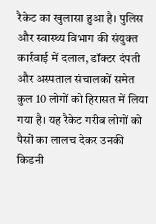रैकेट का खुलासा हुआ है। पुलिस और स्वास्थ्य विभाग की संयुक्त कार्रवाई में दलाल, डॉक्टर दंपती और अस्पताल संचालकों समेत कुल 10 लोगों को हिरासत में लिया गया है। यह रैकेट गरीब लोगों को पैसों का लालच देकर उनकी किडनी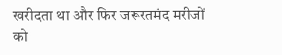खरीदता था और फिर जरूरतमंद मरीजों को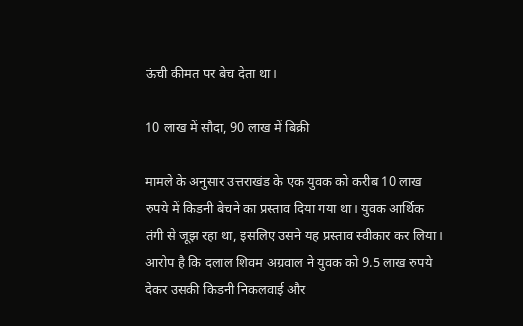ऊंची कीमत पर बेच देता था।

10 लाख में सौदा, 90 लाख में बिक्री

मामले के अनुसार उत्तराखंड के एक युवक को करीब 10 लाख रुपये में किडनी बेचने का प्रस्ताव दिया गया था। युवक आर्थिक तंगी से जूझ रहा था, इसलिए उसने यह प्रस्ताव स्वीकार कर लिया। आरोप है कि दलाल शिवम अग्रवाल ने युवक को 9.5 लाख रुपये देकर उसकी किडनी निकलवाई और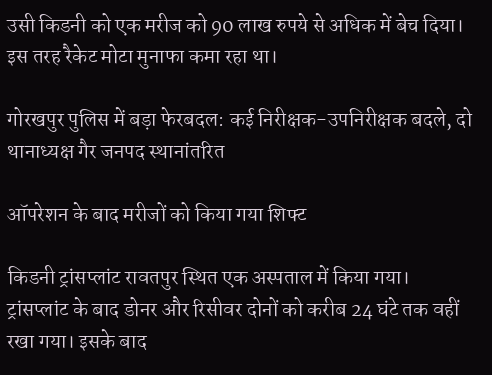उसी किडनी को एक मरीज को 90 लाख रुपये से अधिक में बेच दिया। इस तरह रैकेट मोटा मुनाफा कमा रहा था।

गोरखपुर पुलिस में बड़ा फेरबदल: कई निरीक्षक-उपनिरीक्षक बदले, दो थानाध्यक्ष गैर जनपद स्थानांतरित

ऑपरेशन के बाद मरीजों को किया गया शिफ्ट

किडनी ट्रांसप्लांट रावतपुर स्थित एक अस्पताल में किया गया। ट्रांसप्लांट के बाद डोनर और रिसीवर दोनों को करीब 24 घंटे तक वहीं रखा गया। इसके बाद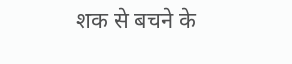शक से बचने के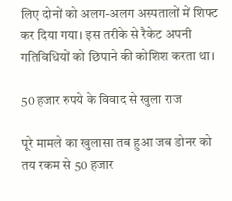लिए दोनों को अलग-अलग अस्पतालों में शिफ्ट कर दिया गया। इस तरीके से रैकेट अपनी गतिविधियों को छिपाने की कोशिश करता था।

50 हजार रुपये के विवाद से खुला राज

पूरे मामले का खुलासा तब हुआ जब डोनर को तय रकम से 50 हजार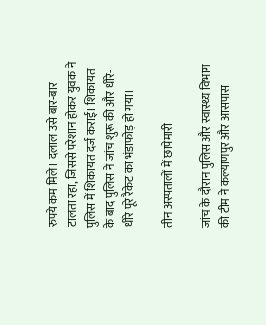रुपये कम मिले। दलाल उसे बार-बार टालता रहा, जिससे परेशान होकर युवक ने पुलिस में शिकायत दर्ज कराई। शिकायत के बाद पुलिस ने जांच शुरू की और धीरे-धीरे पूरे रैकेट का भंडाफोड़ हो गया।

तीन अस्पतालों में छापेमारी

जांच के दौरान पुलिस और स्वास्थ्य विभाग की टीम ने कल्याणपुर और आसपास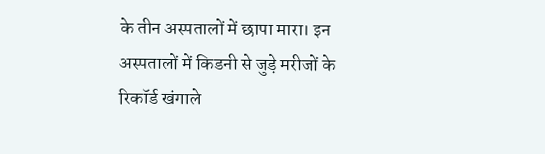के तीन अस्पतालों में छापा मारा। इन अस्पतालों में किडनी से जुड़े मरीजों के रिकॉर्ड खंगाले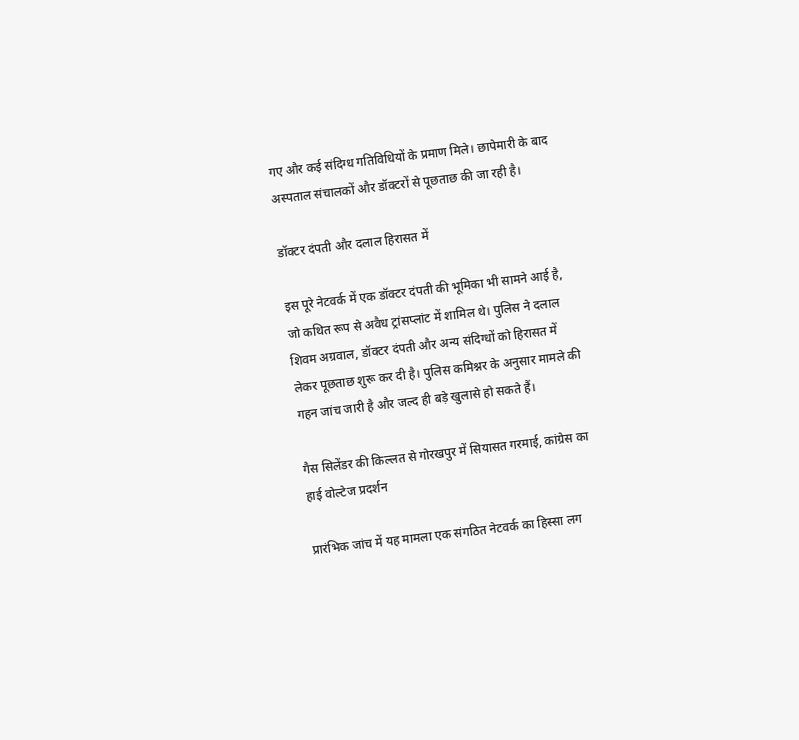गए और कई संदिग्ध गतिविधियों के प्रमाण मिले। छापेमारी के बाद अस्पताल संचालकों और डॉक्टरों से पूछताछ की जा रही है।

डॉक्टर दंपती और दलाल हिरासत में

इस पूरे नेटवर्क में एक डॉक्टर दंपती की भूमिका भी सामने आई है, जो कथित रूप से अवैध ट्रांसप्लांट में शामिल थे। पुलिस ने दलाल शिवम अग्रवाल, डॉक्टर दंपती और अन्य संदिग्धों को हिरासत में लेकर पूछताछ शुरू कर दी है। पुलिस कमिश्नर के अनुसार मामले की गहन जांच जारी है और जल्द ही बड़े खुलासे हो सकते हैं।

गैस सिलेंडर की किल्लत से गोरखपुर में सियासत गरमाई, कांग्रेस का हाई वोल्टेज प्रदर्शन

प्रारंभिक जांच में यह मामला एक संगठित नेटवर्क का हिस्सा लग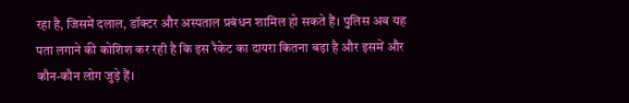रहा है, जिसमें दलाल, डॉक्टर और अस्पताल प्रबंधन शामिल हो सकते हैं। पुलिस अब यह पता लगाने की कोशिश कर रही है कि इस रैकेट का दायरा कितना बड़ा है और इसमें और कौन-कौन लोग जुड़े हैं।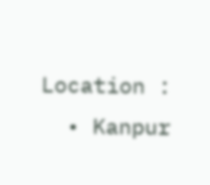Location :
  • Kanpur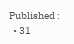Published :
  • 31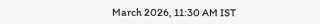March 2026, 11:30 AM IST